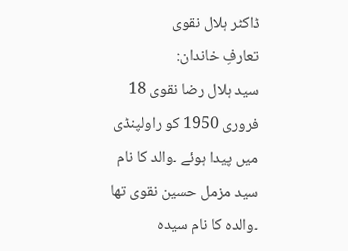ڈاکٹر ہلال نقوی
تعارفِ خاندان:
سید ہلال رضا نقوی 18 فروری 1950 کو راولپنڈی میں پیدا ہوئے ۔والد کا نام سید مزمل حسین نقوی تھا ۔والدہ کا نام سیدہ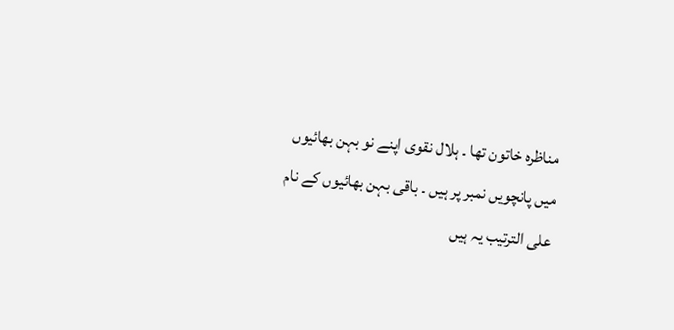مناظرہ خاتون تھا ۔ ہلال نقوی اپنے نو بہن بھائیوں میں پانچویں نمبر پر ہیں ۔ باقی بہن بھائیوں کے نام علی الترتیب یہ ہیں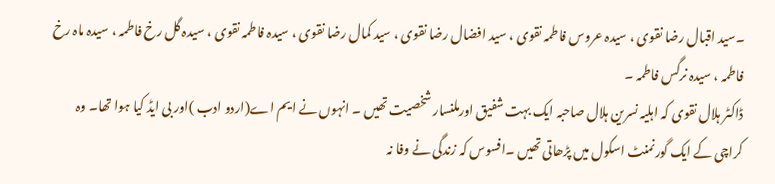۔سید اقبال رضا نقوی ، سیدہ عروس فاطمہ نقوی ، سید افضال رضا نقوی ، سید کمال رضا نقوی ، سیدہ فاطمہ نقوی ، سیدہ گل رخ فاطمہ ، سیدہ ماہ رخ فاطمہ ، سیدہ نرگس فاطمہ ۔
ڈاکٹر ہلال نقوی کہ اہلیہ نسرین ہلال صاحبہ ایک بہت شفیق اورملنسار شخصیت تھیں ۔ انہوں نے ایم اے(اردو ادب )اور بی ایڈ کیا ہوا تھا۔ وہ کراچی کے ایک گورنمنٹ اسکول میں پڑھاتی تھیں ۔افسوس کہ زندگی نے وفا نہ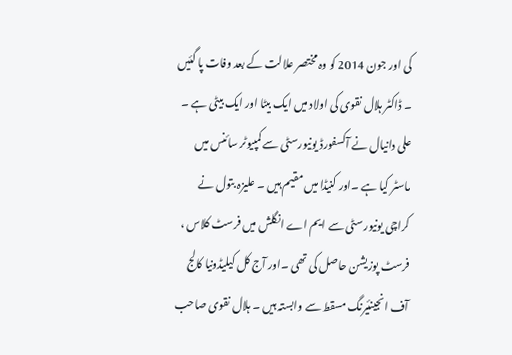کی اور جون 2014 کو وہ مختصر علالت کے بعد وفات پا گئیں ۔ ڈاکٹر ہلال نقوی کی اولاد میں ایک بیٹا اور ایک بیٹی ہے ۔ علی دانیال نے آکسفورڈ یونیورسٹی سے کمپیوٹر سائنس میں ماسٹر کیا ہے ۔اور کنیڈا میں مقیم ہیں ۔ علیزہ بتول نے کراچی یونیورسٹی سے ایم اے انگلش میں فرسٹ کلاس ، فرسٹ پوزیشن حاصل کی تھی ۔اور آج کل کیلیڈونیا کالج آف انجینئیرنگ مسقط سے وابستہ ہیں ۔ ہلال نقوی صاحب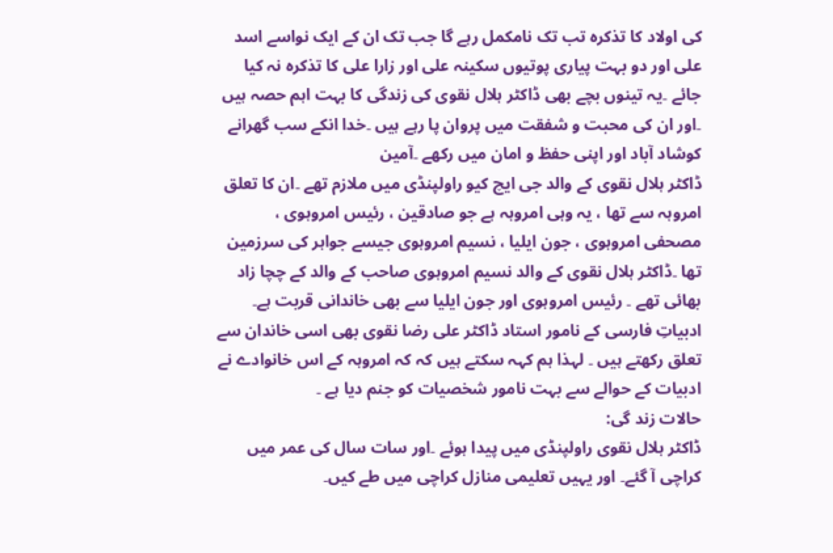کی اولاد کا تذکرہ تب تک نامکمل رہے گا جب تک ان کے ایک نواسے اسد علی اور دو بہت پیاری پوتیوں سکینہ علی اور زارا علی کا تذکرہ نہ کیا جائے ۔یہ تینوں بچے بھی ڈاکٹر ہلال نقوی کی زندگی کا بہت اہم حصہ ہیں ۔اور ان کی محبت و شفقت میں پروان پا رہے ہیں ۔خدا انکے سب گھرانے کوشاد آباد اور اپنی حفظ و امان میں رکھے ۔آمین
ڈاکٹر ہلال نقوی کے والد جی ایچ کیو راولپنڈی میں ملازم تھے ۔ان کا تعلق امروہہ سے تھا ، یہ وہی امروہہ ہے جو صادقین ، رئیس امروہوی ، مصحفی امروہوی ، جون ایلیا ، نسیم امروہوی جیسے جواہر کی سرزمین تھا ۔ڈاکٹر ہلال نقوی کے والد نسیم امروہوی صاحب کے والد کے چچا زاد بھائی تھے ۔ رئیس امروہوی اور جون ایلیا سے بھی خاندانی قربت ہے۔ ادبیاتِ فارسی کے نامور استاد ڈاکٹر علی رضا نقوی بھی اسی خاندان سے تعلق رکھتے ہیں ۔ لہذا ہم کہہ سکتے ہیں کہ کہ امروہہ کے اس خانوادے نے ادبیات کے حوالے سے بہت نامور شخصیات کو جنم دیا ہے ۔
حالات زند گی:
ڈاکٹر ہلال نقوی راولپنڈی میں پیدا ہوئے ۔اور سات سال کی عمر میں کراچی آ گئے۔ اور یہیں تعلیمی منازل کراچی میں طے کیں۔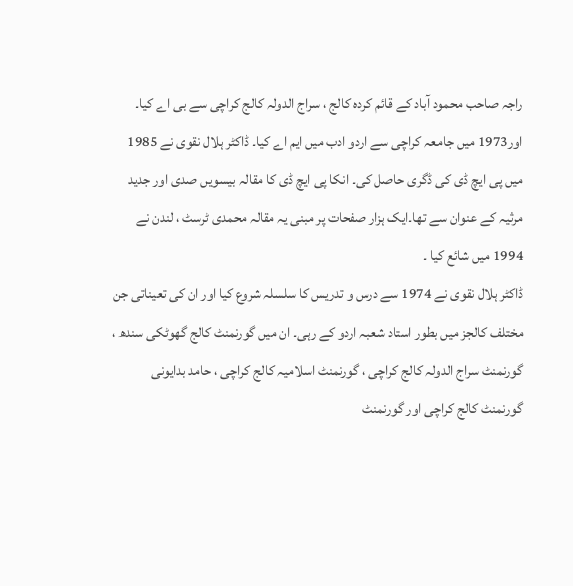راجہ صاحب محمود آباد کے قائم کردہ کالج ، سراج الدولہ کالج کراچی سے بی اے کیا۔ اور1973 میں جامعہ کراچی سے اردو ادب میں ایم اے کیا۔ ڈاکٹر ہلال نقوی نے 1985 میں پی ایچ ڈی کی ڈگری حاصل کی۔ انکا پی ایچ ڈی کا مقالہ بیسویں صدی اور جدید مرثیہ کے عنوان سے تھا۔ایک ہزار صفحات پر مبنی یہ مقالہ محمدی ٹرسٹ ، لندن نے 1994 میں شائع کیا ۔
ڈاکٹر ہلال نقوی نے 1974 سے درس و تدریس کا سلسلہ شروع کیا اور ان کی تعیناتی جن مختلف کالجز میں بطور استاد شعبہ اردو کے رہی۔ ان میں گورنمنٹ کالج گھوٹکی سندھ ، گورنمنٹ سراج الدولہ کالج کراچی ، گورنمنٹ اسلامیہ کالج کراچی ، حامد بدایونی گورنمنٹ کالج کراچی اور گورنمنٹ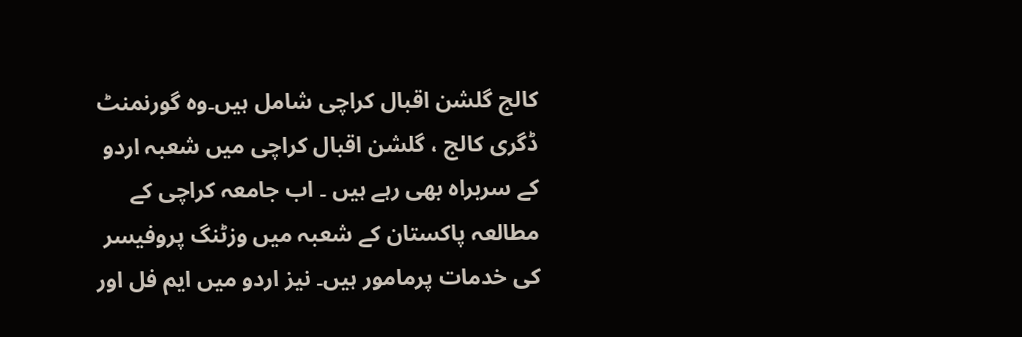کالج گلشن اقبال کراچی شامل ہیں۔وہ گورنمنٹ ڈگری کالج ، گلشن اقبال کراچی میں شعبہ اردو کے سربراہ بھی رہے ہیں ۔ اب جامعہ کراچی کے مطالعہ پاکستان کے شعبہ میں وزٹنگ پروفیسر کی خدمات پرمامور ہیں۔ نیز اردو میں ایم فل اور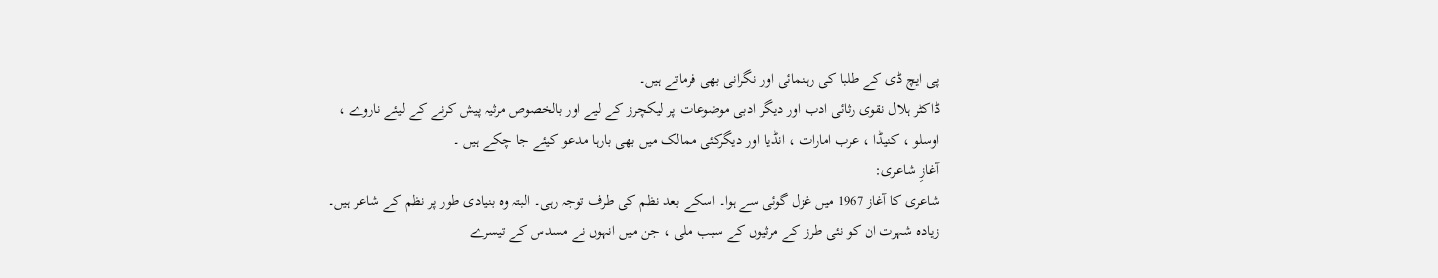پی ایچ ڈی کے طلبا کی رہنمائی اور نگرانی بھی فرماتے ہیں۔
ڈاکٹر ہلال نقوی رثائی ادب اور دیگر ادبی موضوعات پر لیکچرز کے لیے اور بالخصوص مرثیہ پیش کرنے کے لیئے ناروے ، اوسلو ، کنیڈا ، عرب امارات ، انڈیا اور دیگرکئی ممالک میں بھی بارہا مدعو کیئے جا چکے ہیں ۔
آغازِ شاعری:
شاعری کا آغاز 1967 میں غزل گوئی سے ہوا۔ اسکے بعد نظم کی طرف توجہ رہی۔ البتہ وہ بنیادی طور پر نظم کے شاعر ہیں۔ زیادہ شہرت ان کو نئی طرز کے مرثیوں کے سبب ملی ، جن میں انہوں نے مسدس کے تیسرے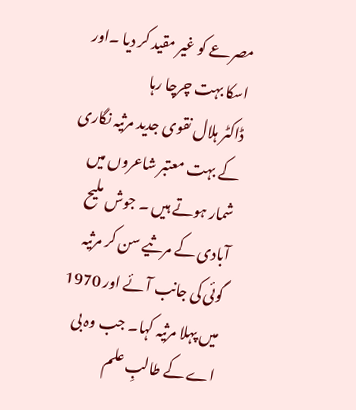مصرعے کو غیر مقید کر دیا ۔اور اسکا بہت چرچا رہا
ڈاکٹر ہلال نقوی جدید مرثیہ نگاری کے بہت معتبر شاعروں میں شمار ہوتے ہیں ۔ جوش ملیح آبادی کے مرثیے سن کر مرثیہ گوئی کی جانب آئے اور 1970 میں پہلا مرثیہ کہا۔ جب وہ بی اے کے طالبِ علم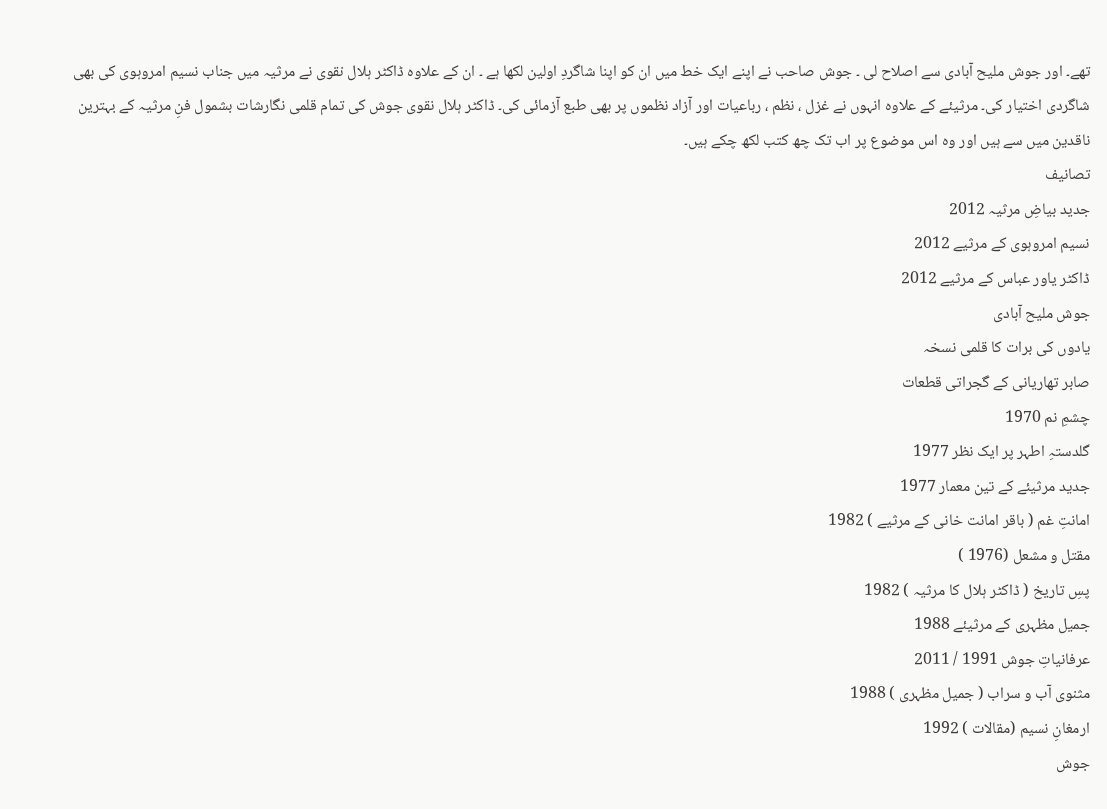تھے۔ اور جوش ملیح آبادی سے اصلاح لی ۔ جوش صاحب نے اپنے ایک خط میں ان کو اپنا شاگردِ اولین لکھا ہے ۔ ان کے علاوہ ڈاکٹر ہلال نقوی نے مرثیہ میں جناب نسیم امروہوی کی بھی شاگردی اختیار کی۔ مرثیئے کے علاوہ انہوں نے غزل ، نظم ، رباعیات اور آزاد نظموں پر بھی طبع آزمائی کی۔ ڈاکٹر ہلال نقوی جوش کی تمام قلمی نگارشات بشمول فنِ مرثیہ کے بہترین ناقدین میں سے ہیں اور وہ اس موضوع پر اب تک چھ کتب لکھ چکے ہیں۔
تصانیف
جدید بیاضِ مرثیہ 2012
نسیم امروہوی کے مرثیے 2012
ڈاکٹر یاور عباس کے مرثیے 2012
جوش ملیح آبادی
یادوں کی برات کا قلمی نسخہ
صابر تھاریانی کے گجراتی قطعات
چشمِ نم 1970
گلدستہِ اطہر پر ایک نظر 1977
جدید مرثیئے کے تین معمار 1977
امانتِ غم ( باقر امانت خانی کے مرثیے ) 1982
مقتل و مشعل (1976 )
پسِ تاریخ ( ڈاکٹر ہلال کا مرثیہ ) 1982
جمیل مظہری کے مرثیئے 1988
عرفانیاتِ جوش 1991 / 2011
مثنوی آب و سراب ( جمیل مظہری ) 1988
ارمغانِ نسیم (مقالات ) 1992
جوش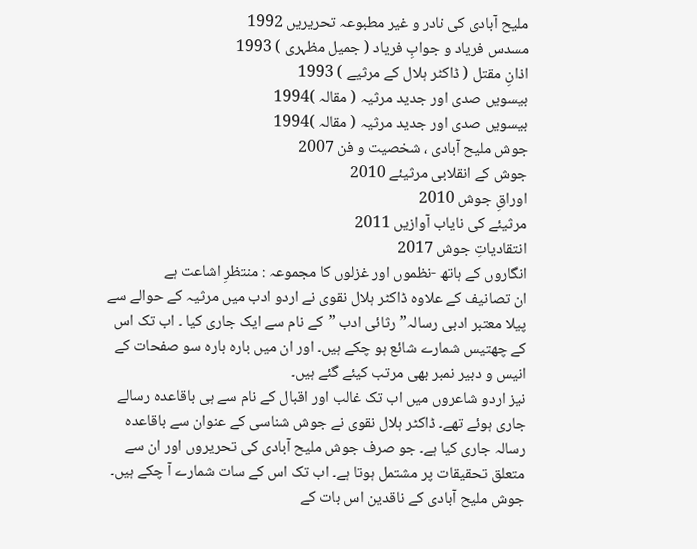ملیح آبادی کی نادر و غیر مطبوعہ تحریریں 1992
مسدس فریاد و جوابِ فریاد ( جمیل مظہری ) 1993
اذانِ مقتل ( ڈاکٹر ہلال کے مرثیے ) 1993
بیسویں صدی اور جدید مرثیہ ( مقالہ )1994
بیسویں صدی اور جدید مرثیہ ( مقالہ )1994
جوش ملیح آبادی ، شخصیت و فن 2007
جوش کے انقلابی مرثیئے 2010
اوراقِ جوش 2010
مرثیئے کی نایاب آوازیں 2011
انتقادیاتِ جوش 2017
انگاروں کے ہاتھ -نظموں اور غزلوں کا مجموعہ : منتظرِ اشاعت ہے
ان تصانیف کے علاوہ ڈاکٹر ہلال نقوی نے اردو ادب میں مرثیہ کے حوالے سے پیلا معتبر ادبی رسالہ” رثائی ادب ”کے نام سے ایک جاری کیا ۔ اب تک اس کے چھتیس شمارے شائع ہو چکے ہیں۔ اور ان میں بارہ بارہ سو صفحات کے انیس و دبیر نمبر بھی مرتب کیئے گئے ہیں۔
نیز اردو شاعروں میں اب تک غالب اور اقبال کے نام سے ہی باقاعدہ رسالے جاری ہوئے تھے۔ ڈاکٹر ہلال نقوی نے جوش شناسی کے عنوان سے باقاعدہ رسالہ جاری کیا ہے۔ جو صرف جوش ملیح آبادی کی تحریروں اور ان سے متعلق تحقیقات پر مشتمل ہوتا ہے۔ اب تک اس کے سات شمارے آ چکے ہیں۔ جوش ملیح آبادی کے ناقدین اس بات کے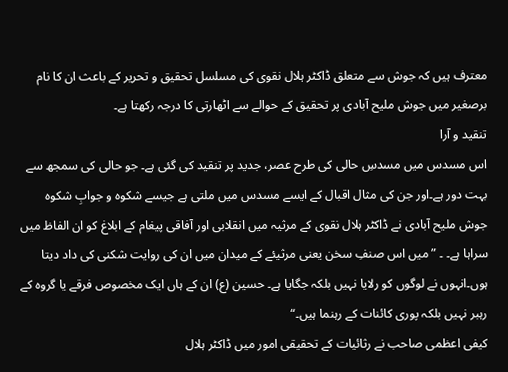معترف ہیں کہ جوش سے متعلق ڈاکٹر ہلال نقوی کی مسلسل تحقیق و تحریر کے باعث ان کا نام برصغیر میں جوش ملیح آبادی پر تحقیق کے حوالے سے اٹھارتی کا درجہ رکھتا ہے۔
تنقید و آرا
اس مسدس میں مسدسِ حالی کی طرح عصر، جدید پر تنقید کی گئی ہے۔ جو حالی کی سمجھ سے بہت دور ہے۔اور جن کی مثال اقبال کے ایسے مسدس میں ملتی ہے جیسے شکوہ و جوابِ شکوہ
جوش ملیح آبادی نے ڈاکٹر ہلال نقوی کے مرثیہ میں انقلابی اور آفاقی پیغام کے ابلاغ کو ان الفاظ میں سراہا ہے۔ ۔ ” میں اس صنفِ سخن یعنی مرثیئے کے میدان میں ان کی روایت شکنی کی داد دیتا ہوں۔انہوں نے لوگوں کو رلایا نہیں بلکہ جگایا ہے۔ حسین (ع) ان کے ہاں ایک مخصوص فرقے یا گروہ کے رہبر نہیں بلکہ پوری کائنات کے رہنما ہیں۔“
کیفی اعظمی صاحب نے رثائیات کے تحقیقی امور میں ڈاکٹر ہلال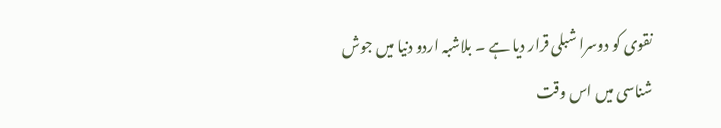نقوی کو دوسرا شبلی قرار دیا ہے ۔ بلاشبہ اردو دنیا میں جوش شناسی میں اس وقت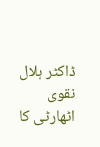ڈاکٹر ہلال نقوی اٹھارٹی کا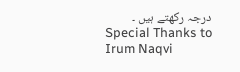درجہ رکھتے ہیں ۔
Special Thanks to Irum Naqvi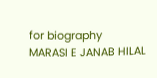for biography
MARASI E JANAB HILAL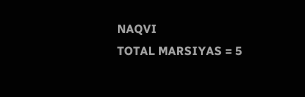NAQVI
TOTAL MARSIYAS = 5